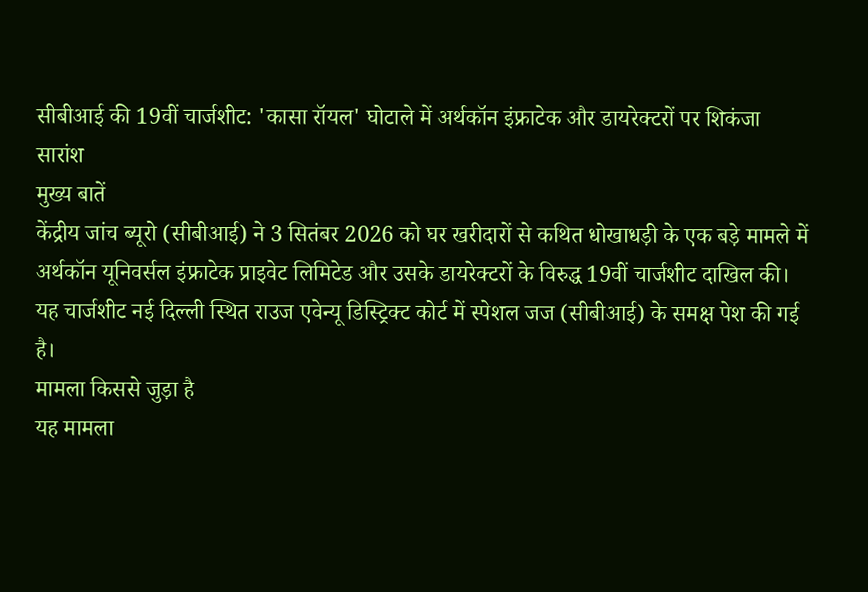सीबीआई की 19वीं चार्जशीट: 'कासा रॉयल' घोटाले में अर्थकॉन इंफ्राटेक और डायरेक्टरों पर शिकंजा
सारांश
मुख्य बातें
केंद्रीय जांच ब्यूरो (सीबीआई) ने 3 सितंबर 2026 को घर खरीदारों से कथित धोखाधड़ी के एक बड़े मामले में अर्थकॉन यूनिवर्सल इंफ्राटेक प्राइवेट लिमिटेड और उसके डायरेक्टरों के विरुद्ध 19वीं चार्जशीट दाखिल की। यह चार्जशीट नई दिल्ली स्थित राउज एवेन्यू डिस्ट्रिक्ट कोर्ट में स्पेशल जज (सीबीआई) के समक्ष पेश की गई है।
मामला किससे जुड़ा है
यह मामला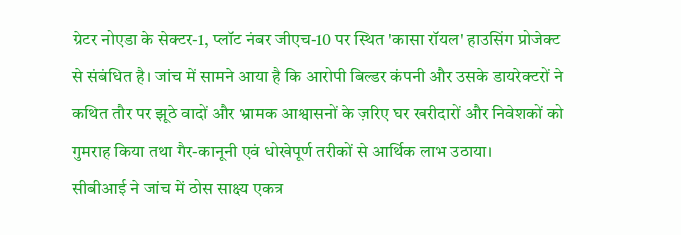ग्रेटर नोएडा के सेक्टर-1, प्लॉट नंबर जीएच-10 पर स्थित 'कासा रॉयल' हाउसिंग प्रोजेक्ट से संबंधित है। जांच में सामने आया है कि आरोपी बिल्डर कंपनी और उसके डायरेक्टरों ने कथित तौर पर झूठे वादों और भ्रामक आश्वासनों के ज़रिए घर खरीदारों और निवेशकों को गुमराह किया तथा गैर-कानूनी एवं धोखेपूर्ण तरीकों से आर्थिक लाभ उठाया।
सीबीआई ने जांच में ठोस साक्ष्य एकत्र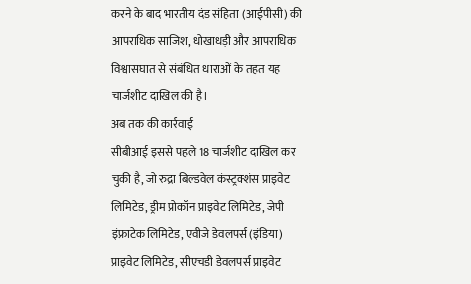करने के बाद भारतीय दंड संहिता (आईपीसी) की आपराधिक साजिश, धोखाधड़ी और आपराधिक विश्वासघात से संबंधित धाराओं के तहत यह चार्जशीट दाखिल की है।
अब तक की कार्रवाई
सीबीआई इससे पहले 18 चार्जशीट दाखिल कर चुकी है, जो रुद्रा बिल्डवेल कंस्ट्रक्शंस प्राइवेट लिमिटेड, ड्रीम प्रोकॉन प्राइवेट लिमिटेड, जेपी इंफ्राटेक लिमिटेड, एवीजे डेवलपर्स (इंडिया) प्राइवेट लिमिटेड, सीएचडी डेवलपर्स प्राइवेट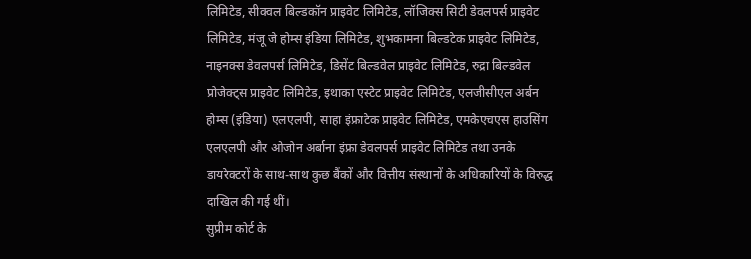लिमिटेड, सीक्वल बिल्डकॉन प्राइवेट लिमिटेड, लॉजिक्स सिटी डेवलपर्स प्राइवेट लिमिटेड, मंजू जे होम्स इंडिया लिमिटेड, शुभकामना बिल्डटेक प्राइवेट लिमिटेड, नाइनक्स डेवलपर्स लिमिटेड, डिसेंट बिल्डवेल प्राइवेट लिमिटेड, रुद्रा बिल्डवेल प्रोजेक्ट्स प्राइवेट लिमिटेड, इथाका एस्टेट प्राइवेट लिमिटेड, एलजीसीएल अर्बन होम्स (इंडिया) एलएलपी, साहा इंफ्राटेक प्राइवेट लिमिटेड, एमकेएचएस हाउसिंग एलएलपी और ओजोन अर्बाना इंफ्रा डेवलपर्स प्राइवेट लिमिटेड तथा उनके डायरेक्टरों के साथ-साथ कुछ बैंकों और वित्तीय संस्थानों के अधिकारियों के विरुद्ध दाखिल की गई थीं।
सुप्रीम कोर्ट के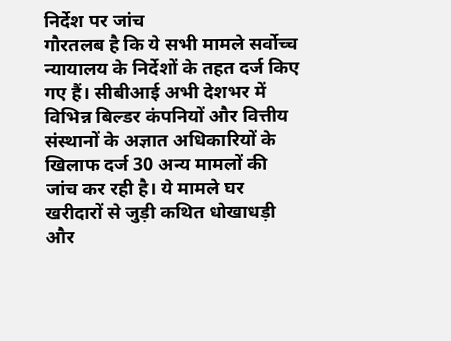निर्देश पर जांच
गौरतलब है कि ये सभी मामले सर्वोच्च न्यायालय के निर्देशों के तहत दर्ज किए गए हैं। सीबीआई अभी देशभर में विभिन्न बिल्डर कंपनियों और वित्तीय संस्थानों के अज्ञात अधिकारियों के खिलाफ दर्ज 30 अन्य मामलों की जांच कर रही है। ये मामले घर खरीदारों से जुड़ी कथित धोखाधड़ी और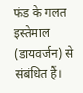फंड के गलत इस्तेमाल (डायवर्जन) से संबंधित हैं।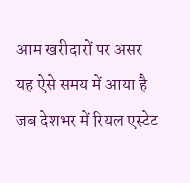आम खरीदारों पर असर
यह ऐसे समय में आया है जब देशभर में रियल एस्टेट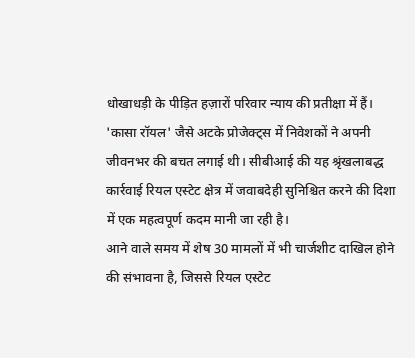धोखाधड़ी के पीड़ित हज़ारों परिवार न्याय की प्रतीक्षा में हैं। 'कासा रॉयल' जैसे अटके प्रोजेक्ट्स में निवेशकों ने अपनी जीवनभर की बचत लगाई थी। सीबीआई की यह श्रृंखलाबद्ध कार्रवाई रियल एस्टेट क्षेत्र में जवाबदेही सुनिश्चित करने की दिशा में एक महत्वपूर्ण कदम मानी जा रही है।
आने वाले समय में शेष 30 मामलों में भी चार्जशीट दाखिल होने की संभावना है, जिससे रियल एस्टेट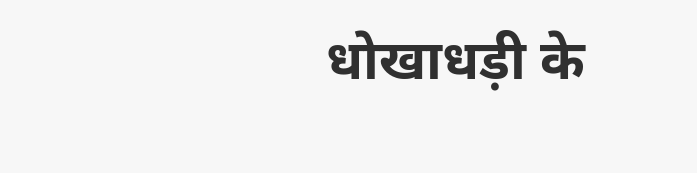धोखाधड़ी के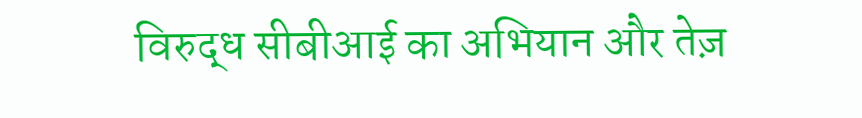विरुद्ध सीबीआई का अभियान और तेज़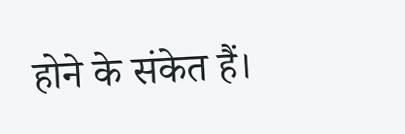होने के संकेत हैं।